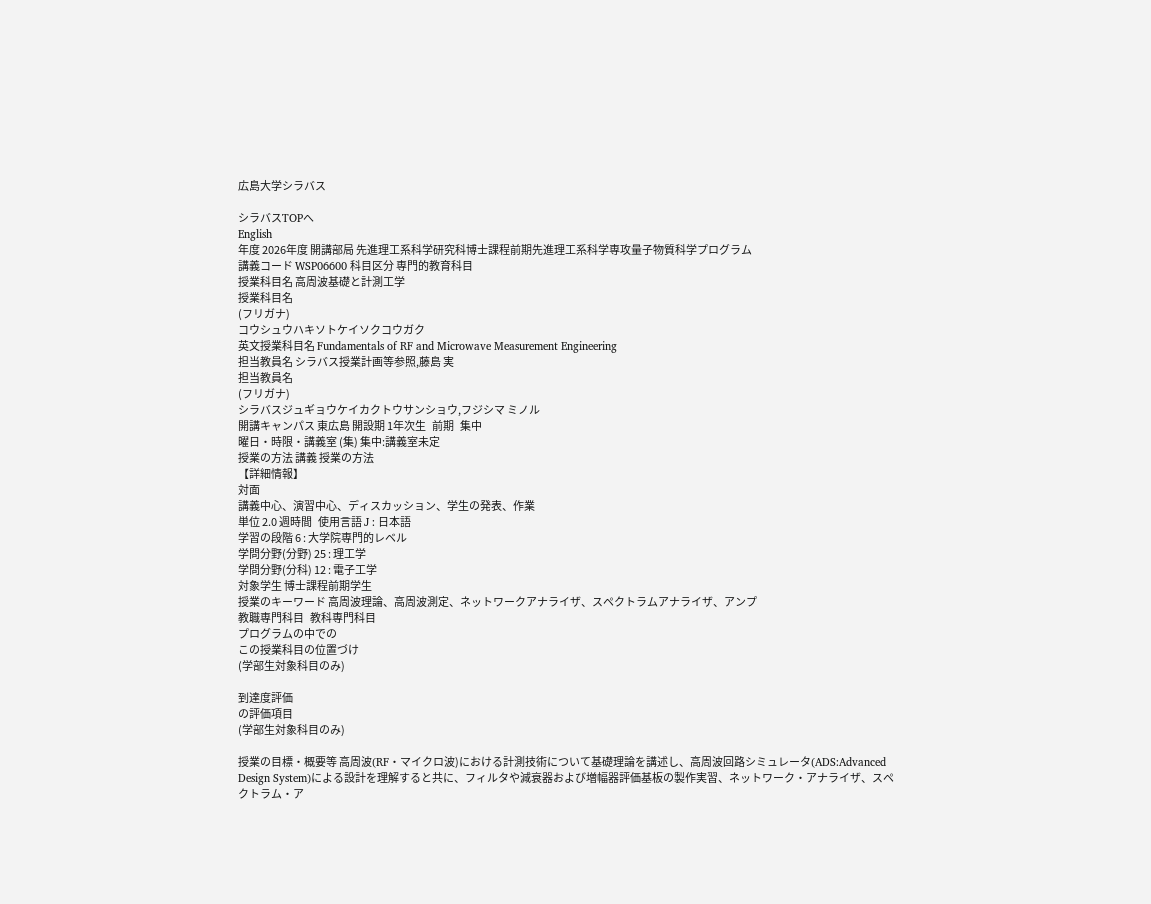広島大学シラバス

シラバスTOPへ
English
年度 2026年度 開講部局 先進理工系科学研究科博士課程前期先進理工系科学専攻量子物質科学プログラム
講義コード WSP06600 科目区分 専門的教育科目
授業科目名 高周波基礎と計測工学
授業科目名
(フリガナ)
コウシュウハキソトケイソクコウガク
英文授業科目名 Fundamentals of RF and Microwave Measurement Engineering
担当教員名 シラバス授業計画等参照,藤島 実
担当教員名
(フリガナ)
シラバスジュギョウケイカクトウサンショウ,フジシマ ミノル
開講キャンパス 東広島 開設期 1年次生   前期   集中
曜日・時限・講義室 (集) 集中:講義室未定
授業の方法 講義 授業の方法
【詳細情報】
対面
講義中心、演習中心、ディスカッション、学生の発表、作業
単位 2.0 週時間   使用言語 J : 日本語
学習の段階 6 : 大学院専門的レベル
学問分野(分野) 25 : 理工学
学問分野(分科) 12 : 電子工学
対象学生 博士課程前期学生
授業のキーワード 高周波理論、高周波測定、ネットワークアナライザ、スペクトラムアナライザ、アンプ
教職専門科目   教科専門科目
プログラムの中での
この授業科目の位置づけ
(学部生対象科目のみ)

到達度評価
の評価項目
(学部生対象科目のみ)

授業の目標・概要等 高周波(RF・マイクロ波)における計測技術について基礎理論を講述し、高周波回路シミュレータ(ADS:Advanced Design System)による設計を理解すると共に、フィルタや減衰器および増幅器評価基板の製作実習、ネットワーク・アナライザ、スペクトラム・ア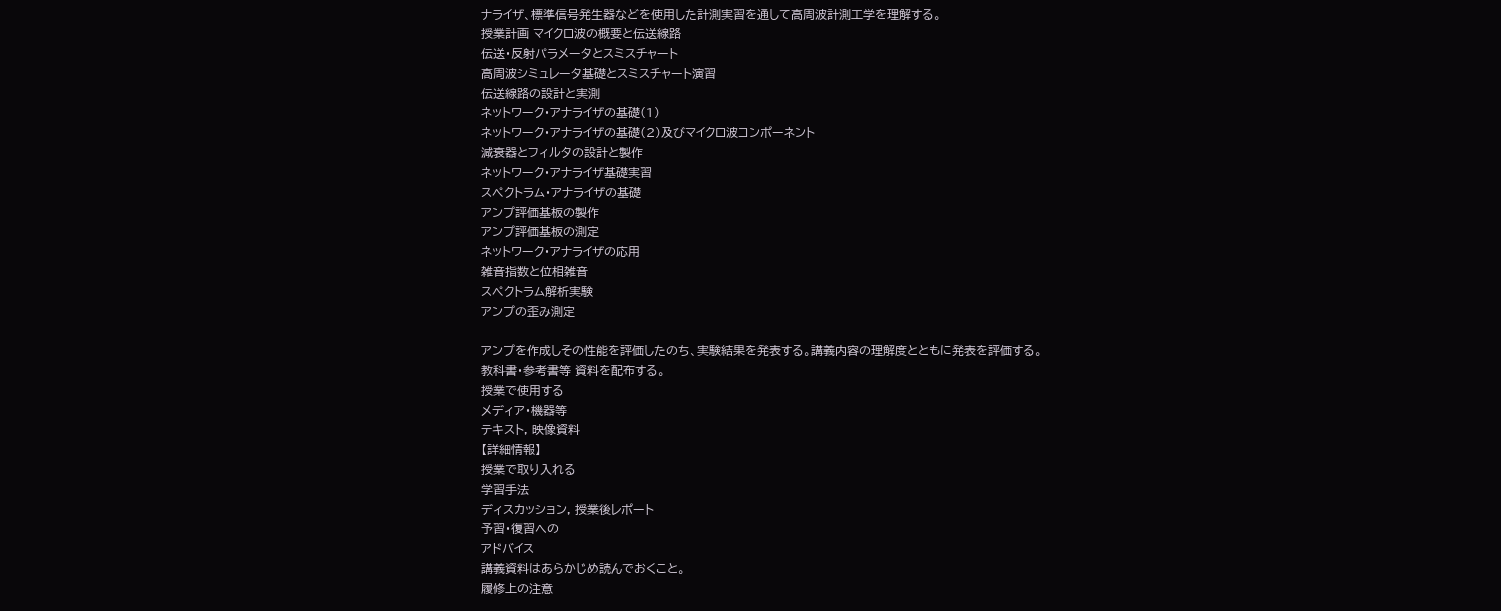ナライザ、標準信号発生器などを使用した計測実習を通して高周波計測工学を理解する。
授業計画 マイクロ波の概要と伝送線路
伝送・反射パラメータとスミスチャート
高周波シミュレータ基礎とスミスチャート演習
伝送線路の設計と実測
ネットワーク・アナライザの基礎(1)
ネットワーク・アナライザの基礎(2)及びマイクロ波コンポーネント
減衰器とフィルタの設計と製作
ネットワーク・アナライザ基礎実習
スペクトラム・アナライザの基礎
アンプ評価基板の製作
アンプ評価基板の測定
ネットワーク・アナライザの応用
雑音指数と位相雑音
スペクトラム解析実験
アンプの歪み測定

アンプを作成しその性能を評価したのち、実験結果を発表する。講義内容の理解度とともに発表を評価する。
教科書・参考書等 資料を配布する。
授業で使用する
メディア・機器等
テキスト, 映像資料
【詳細情報】
授業で取り入れる
学習手法
ディスカッション, 授業後レポート
予習・復習への
アドバイス
講義資料はあらかじめ読んでおくこと。
履修上の注意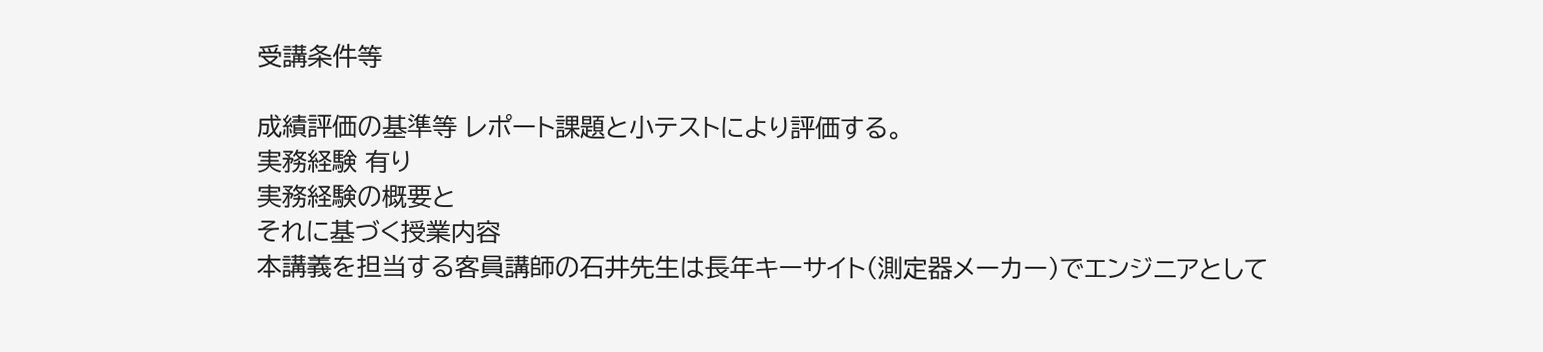受講条件等

成績評価の基準等 レポート課題と小テストにより評価する。
実務経験 有り
実務経験の概要と
それに基づく授業内容
本講義を担当する客員講師の石井先生は長年キーサイト(測定器メーカー)でエンジニアとして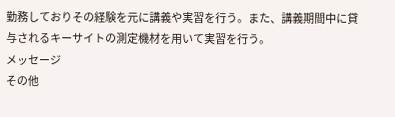勤務しておりその経験を元に講義や実習を行う。また、講義期間中に貸与されるキーサイトの測定機材を用いて実習を行う。
メッセージ
その他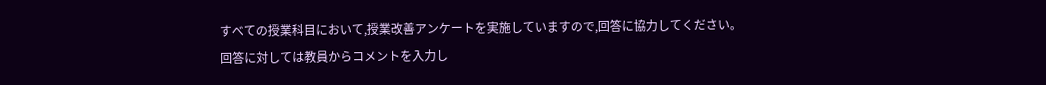すべての授業科目において,授業改善アンケートを実施していますので,回答に協力してください。
回答に対しては教員からコメントを入力し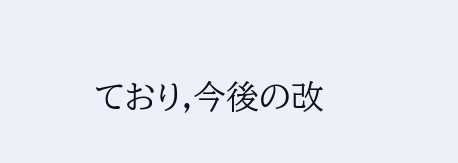ており,今後の改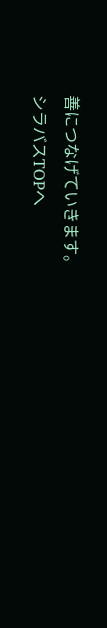善につなげていきます。
シラバスTOPへ